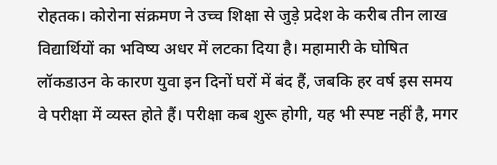रोहतक। कोरोना संक्रमण ने उच्च शिक्षा से जुड़े प्रदेश के करीब तीन लाख विद्यार्थियों का भविष्य अधर में लटका दिया है। महामारी के घोषित लॉकडाउन के कारण युवा इन दिनों घरों में बंद हैं, जबकि हर वर्ष इस समय वे परीक्षा में व्यस्त होते हैं। परीक्षा कब शुरू होगी, यह भी स्पष्ट नहीं है, मगर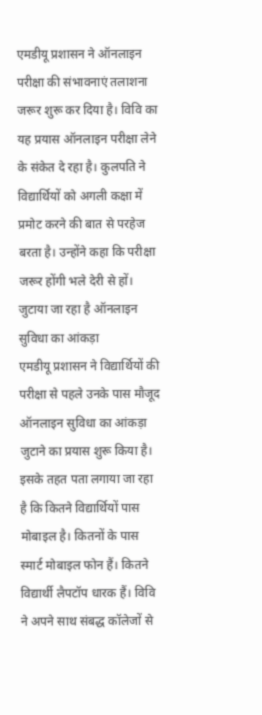एमडीयू प्रशासन ने ऑनलाइन परीक्षा की संभावनाएं तलाशना जरूर शुरू कर दिया है। विवि का यह प्रयास ऑनलाइन परीक्षा लेने के संकेत दे रहा है। कुलपति ने विद्यार्थियों को अगली कक्षा में प्रमोट करने की बात से परहेज बरता है। उन्होंने कहा कि परीक्षा जरूर होंगी भले देरी से हों।
जुटाया जा रहा है ऑनलाइन सुविधा का आंकड़ा
एमडीयू प्रशासन ने विद्यार्थियों की परीक्षा से पहले उनके पास मौजूद ऑनलाइन सुविधा का आंकड़ा जुटाने का प्रयास शुरू किया है। इसके तहत पता लगाया जा रहा है कि कितने विद्यार्थियों पास मोबाइल है। कितनों के पास स्मार्ट मोबाइल फोन हैं। कितने विद्यार्थी लैपटॉप धारक हैं। विवि ने अपने साथ संबद्ध कॉलेजों से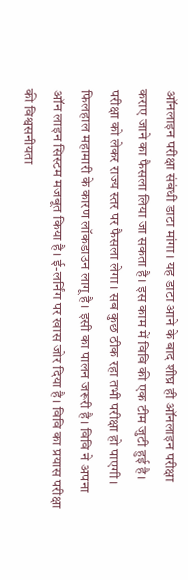ऑनलाइन परीक्षा संबंधी डाटा मांगा। यह डाटा आने के बाद शीघ्र ही ऑनलाइन परीक्षा कराए जाने का फैसला लिया जा सकता है। इस काम में विवि की एक टीम जुटी हुई है।
परीक्षा को लेकर राज्य स्तर पर फैसला लेगा। सब कुछ ठीक रहा तभी परीक्षा हो पाएगी। फिलहाल महामारी के कारण लॉकडाउन लागू है। इसी का पालन जरूरी है। विवि ने अपना ऑन लाइन सिस्टम मजबूत किया है। ई-लर्निंग पर खास जोर दिया है। विवि का प्रयास परीक्षा की विश्वसनीयता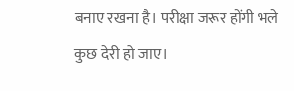बनाए रखना है। परीक्षा जरूर होंगी भले कुछ देरी हो जाए।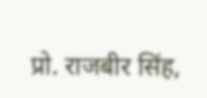प्रो. राजबीर सिंह,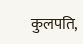कुलपति,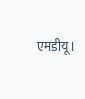एमडीयू।